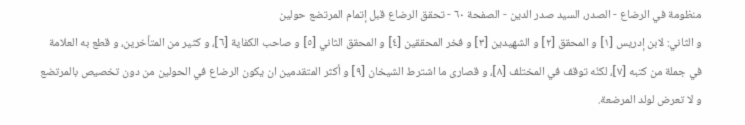منظومة في الرضاع - الصدر، السيد صدر الدين - الصفحة ٦٠ - تحقق الرضاع قبل إتمام المرتضع حولين
و الثاني: لابن إدريس [١] و المحقق [٢] و الشهيدين [٣] و فخر المحققين [٤] و المحقق الثاني [٥] و صاحب الكفاية [٦]، و كثير من المتأخرين، و قطع به العلامة في جملة من كتبه [٧]، لكنّه توقف في المختلف [٨]، و قصارى ما اشترط الشيخان [٩] و أكثر المتقدمين ان يكون الرضاع في الحولين من دون تخصيص بالمرتضع و لا تعرض لولد المرضعة.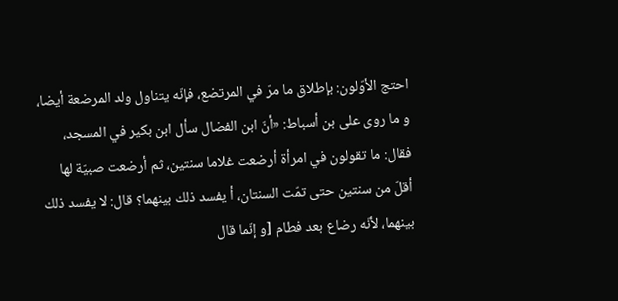احتج الأوّلون: بإطلاق ما مرّ في المرتضع، فإنّه يتناول ولد المرضعة أيضا، و ما روى على بن أسباط: «أنّ ابن الفضال سأل ابن بكير في المسجد، فقال: ما تقولون في امرأة أرضعت غلاما سنتين، ثم أرضعت صبيّة لها أقلّ من سنتين حتى تمّت السنتان، أ يفسد ذلك بينهما؟ قال: لا يفسد ذلك بينهما، لأنّه رضاع بعد فطام [و إنّما قال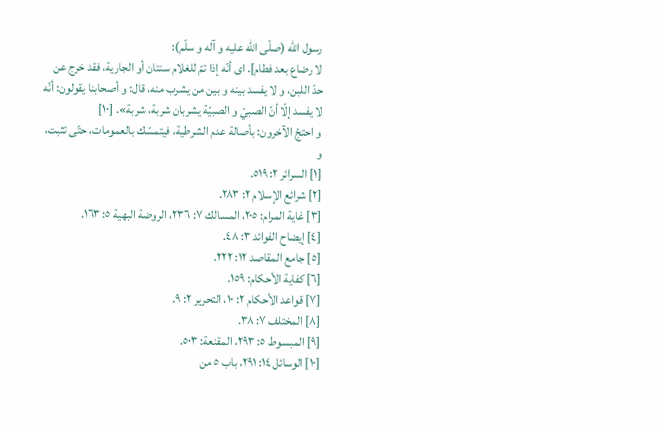رسول اللّه (صلّى اللّه عليه و آله و سلّم):
لا رضاع بعد فطام]. اى أنّه إذا تمّ للغلام سنتان أو الجارية، فقد خرج عن حدّ اللبن، و لا يفسد بينه و بين من يشرب منه، قال: و أصحابنا يقولون: أنّه لا يفسد إلّا أنّ الصبيّ و الصبيّة يشربان شربة، شربة». [١٠]
و احتجّ الآخرون: بأصالة عدم الشرطية، فيتمسّك بالعمومات، حتّى تثبت، و
[١] السرائر ٢: ٥١٩.
[٢] شرائع الإسلام ٢: ٢٨٣.
[٣] غاية المرام: ٢٠٥، المسالك ٧: ٢٣٦، الروضة البهية ٥: ١٦٣.
[٤] إيضاح الفوائد ٣: ٤٨.
[٥] جامع المقاصد ١٢: ٢٢٢.
[٦] كفاية الأحكام: ١٥٩.
[٧] قواعد الأحكام ٢: ١٠، التحرير ٢: ٩.
[٨] المختلف ٧: ٣٨.
[٩] المبسوط ٥: ٢٩٣، المقنعة: ٥٠٣.
[١٠] الوسائل ١٤: ٢٩١، باب ٥ من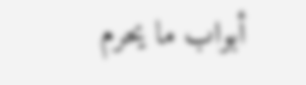أبواب ما يحرم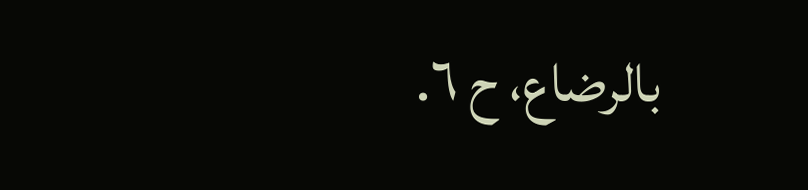بالرضاع، ح ٦.